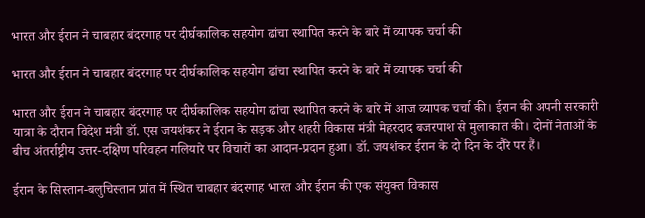भारत और ईरान ने चाबहार बंदरगाह पर दीर्घकालिक सहयोग ढांचा स्थापित करने के बारे में व्यापक चर्चा की

भारत और ईरान ने चाबहार बंदरगाह पर दीर्घकालिक सहयोग ढांचा स्थापित करने के बारे में व्यापक चर्चा की

भारत और ईरान ने चाबहार बंदरगाह पर दीर्घकालिक सहयोग ढांचा स्थापित करने के बारे में आज व्यापक चर्चा की। ईरान की अपनी सरकारी यात्रा के दौरान विदेश मंत्री डॉ. एस जयशंकर ने ईरान के सड़क और शहरी विकास मंत्री मेहरदाद बजरपाश से मुलाकात की। दोनों नेताओं के बीच अंतर्राष्ट्रीय उत्तर-दक्षिण परिवहन गलियारे पर विचारों का आदान-प्रदान हुआ। डॉ. जयशंकर ईरान के दो दिन के दौरे पर हैं।

ईरान के सिस्‍तान-बलुचिस्‍तान प्रांत में स्थित चाबहार बंदरगाह भारत और ईरान की एक संयुक्‍त विकास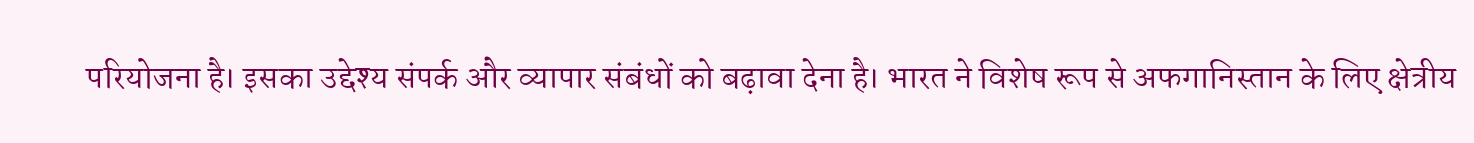परियोजना है। इसका उद्देश्‍य संपर्क और व्‍यापार संबंधों को बढ़ावा देना है। भारत ने विशेष रूप से अफगानिस्‍तान के लिए क्षेत्रीय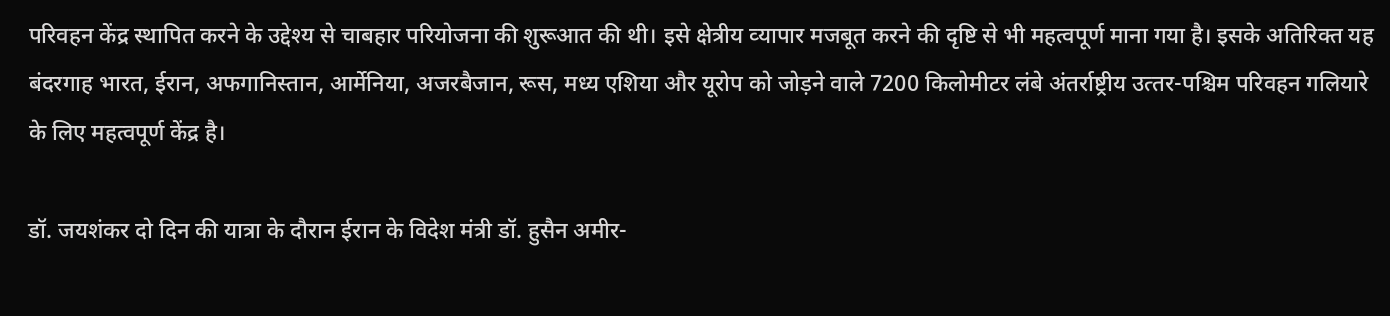परिवहन केंद्र स्‍थापित करने के उद्देश्‍य से चाबहार परियोजना की शुरूआत की थी। इसे क्षेत्रीय व्‍यापार मजबूत करने की दृष्टि से भी महत्‍वपूर्ण माना गया है। इसके अतिरिक्‍त यह बंदरगाह भारत, ईरान, अफगानिस्‍तान, आर्मेनिया, अजरबैजान, रूस, मध्‍य एशिया और यूरोप को जोड़ने वाले 7200 किलोमीटर लंबे अंतर्राष्ट्रीय उत्‍तर-पश्चिम परिवहन गलियारे के लिए महत्वपूर्ण केंद्र है।

डॉ. जयशंकर दो दिन की यात्रा के दौरान ईरान के विदेश मंत्री डॉ. हुसैन अमीर-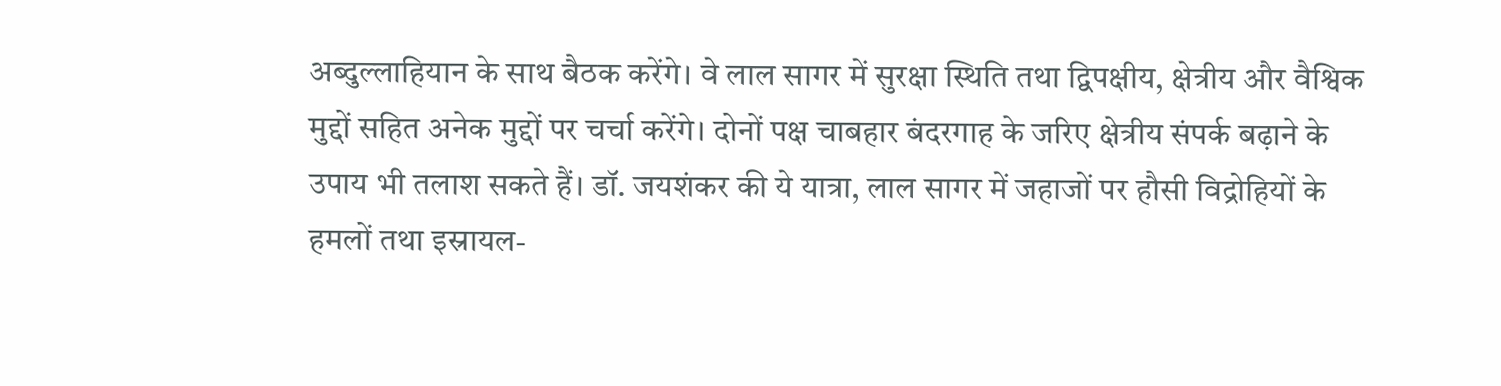अब्‍दुल्‍लाहियान के साथ बैठक करेंगे। वे लाल सागर में सुरक्षा स्थिति तथा द्विपक्षीय, क्षेत्रीय और वैश्विक मुद्दों सहित अनेक मुद्दों पर चर्चा करेंगे। दोनों पक्ष चाबहार बंदरगाह के जरिए क्षेत्रीय संपर्क बढ़ाने के उपाय भी तलाश सकते हैं। डॉ. जयशंकर की ये यात्रा, लाल सागर में जहाजों पर हौसी विद्रोहियों के हमलों तथा इस्रायल-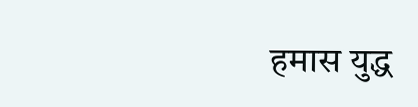हमास युद्ध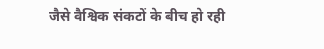जैसे वैश्विक संकटों के बीच हो रही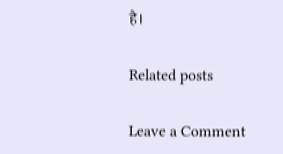है।

Related posts

Leave a Comment